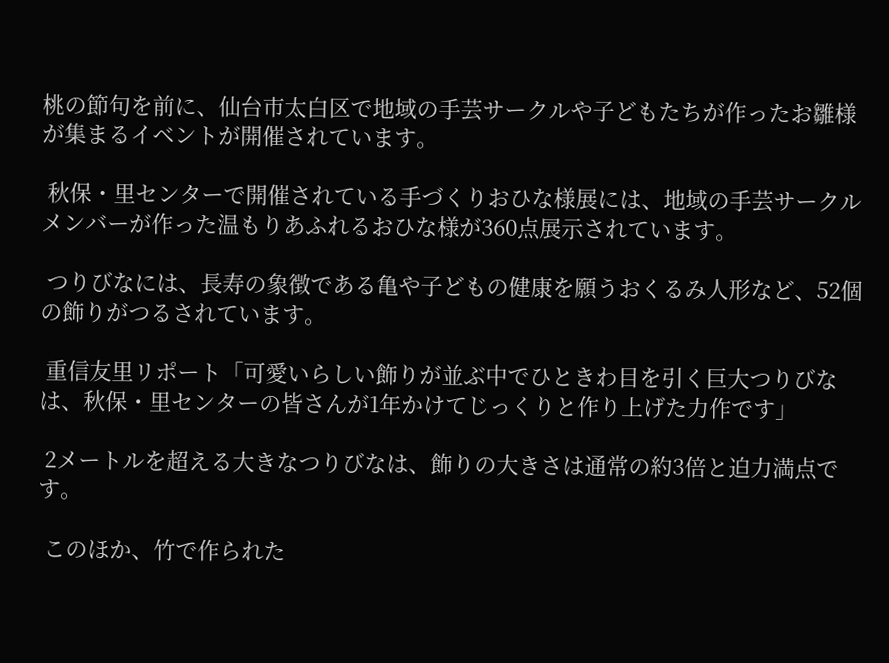桃の節句を前に、仙台市太白区で地域の手芸サークルや子どもたちが作ったお雛様が集まるイベントが開催されています。

 秋保・里センターで開催されている手づくりおひな様展には、地域の手芸サークルメンバーが作った温もりあふれるおひな様が360点展示されています。

 つりびなには、長寿の象徴である亀や子どもの健康を願うおくるみ人形など、52個の飾りがつるされています。

 重信友里リポート「可愛いらしい飾りが並ぶ中でひときわ目を引く巨大つりびなは、秋保・里センターの皆さんが1年かけてじっくりと作り上げた力作です」

 2メートルを超える大きなつりびなは、飾りの大きさは通常の約3倍と迫力満点です。

 このほか、竹で作られた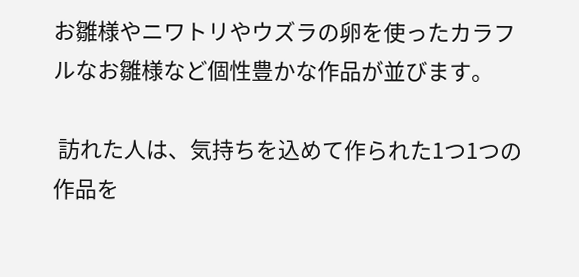お雛様やニワトリやウズラの卵を使ったカラフルなお雛様など個性豊かな作品が並びます。

 訪れた人は、気持ちを込めて作られた1つ1つの作品を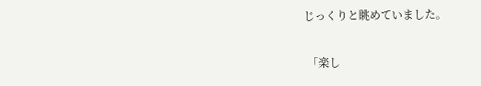じっくりと眺めていました。

 「楽し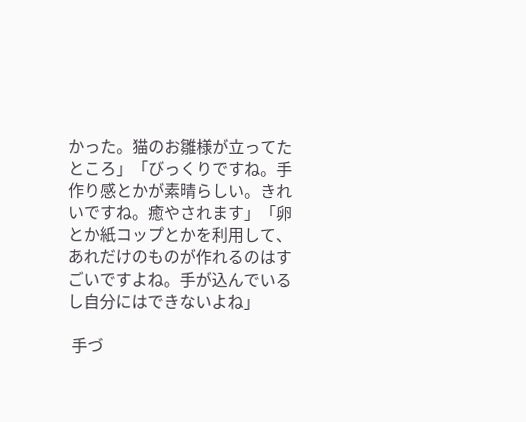かった。猫のお雛様が立ってたところ」「びっくりですね。手作り感とかが素晴らしい。きれいですね。癒やされます」「卵とか紙コップとかを利用して、あれだけのものが作れるのはすごいですよね。手が込んでいるし自分にはできないよね」

 手づ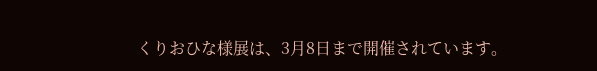くりおひな様展は、3月8日まで開催されています。